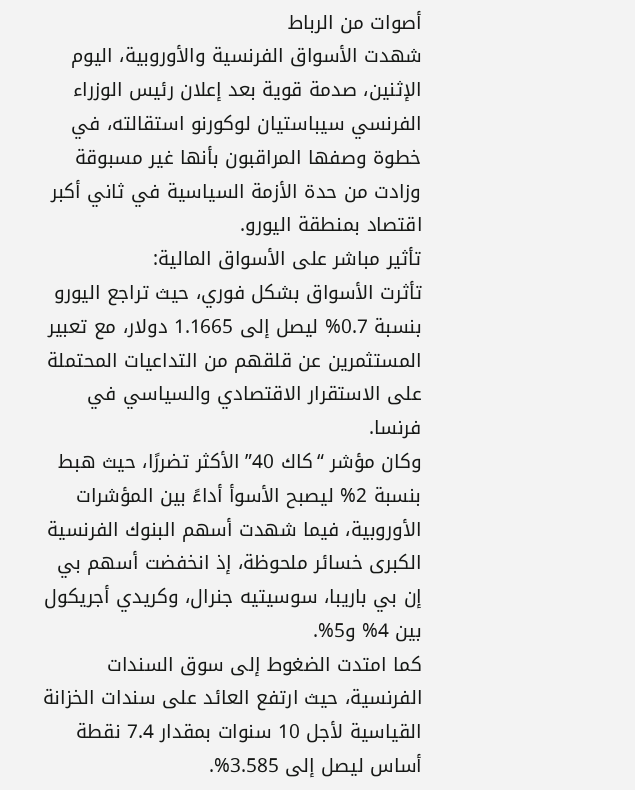أصوات من الرباط
شهدت الأسواق الفرنسية والأوروبية، اليوم الإثنين، صدمة قوية بعد إعلان رئيس الوزراء الفرنسي سيباستيان لوكورنو استقالته، في خطوة وصفها المراقبون بأنها غير مسبوقة وزادت من حدة الأزمة السياسية في ثاني أكبر اقتصاد بمنطقة اليورو.
تأثير مباشر على الأسواق المالية:
تأثرت الأسواق بشكل فوري، حيث تراجع اليورو بنسبة 0.7% ليصل إلى 1.1665 دولار، مع تعبير المستثمرين عن قلقهم من التداعيات المحتملة على الاستقرار الاقتصادي والسياسي في فرنسا.
وكان مؤشر “كاك 40” الأكثر تضررًا، حيث هبط بنسبة 2% ليصبح الأسوأ أداءً بين المؤشرات الأوروبية، فيما شهدت أسهم البنوك الفرنسية الكبرى خسائر ملحوظة، إذ انخفضت أسهم بي إن بي باريبا، سوسيتيه جنرال، وكريدي أجريكول بين 4% و5%.
كما امتدت الضغوط إلى سوق السندات الفرنسية، حيث ارتفع العائد على سندات الخزانة القياسية لأجل 10 سنوات بمقدار 7.4 نقطة أساس ليصل إلى 3.585%.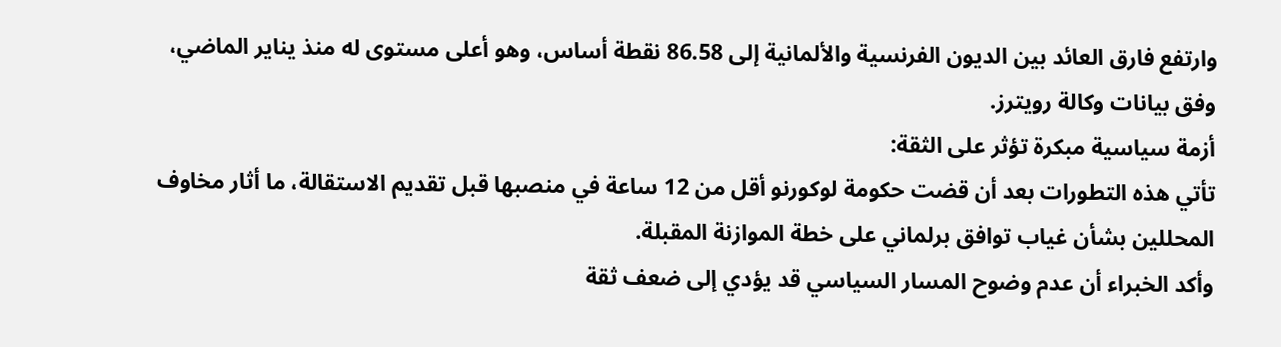وارتفع فارق العائد بين الديون الفرنسية والألمانية إلى 86.58 نقطة أساس، وهو أعلى مستوى له منذ يناير الماضي، وفق بيانات وكالة رويترز.
أزمة سياسية مبكرة تؤثر على الثقة:
تأتي هذه التطورات بعد أن قضت حكومة لوكورنو أقل من 12 ساعة في منصبها قبل تقديم الاستقالة، ما أثار مخاوف المحللين بشأن غياب توافق برلماني على خطة الموازنة المقبلة.
وأكد الخبراء أن عدم وضوح المسار السياسي قد يؤدي إلى ضعف ثقة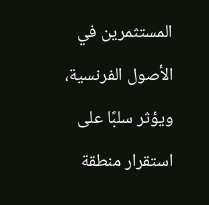المستثمرين في الأصول الفرنسية، ويؤثر سلبًا على استقرار منطقة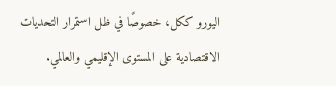اليورو ككل، خصوصًا في ظل استمرار التحديات الاقتصادية على المستوى الإقليمي والعالمي.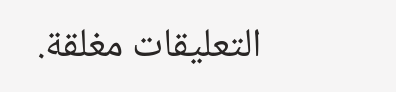التعليقات مغلقة.